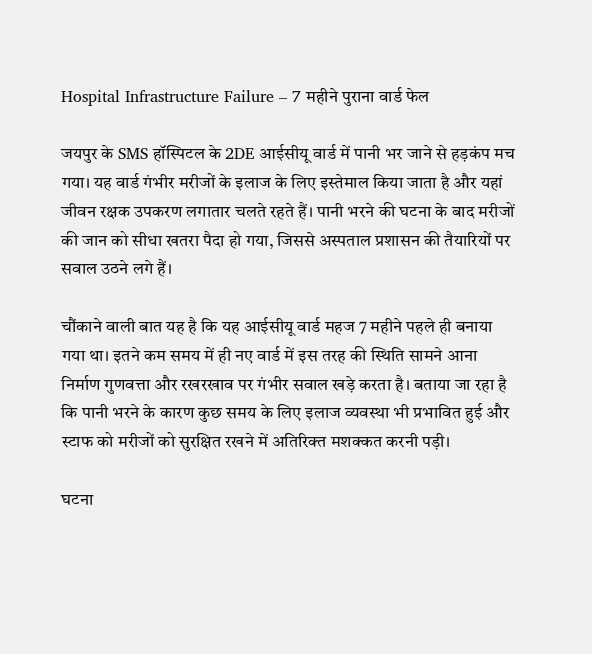Hospital Infrastructure Failure – 7 महीने पुराना वार्ड फेल

जयपुर के SMS हॉस्पिटल के 2DE आईसीयू वार्ड में पानी भर जाने से हड़कंप मच गया। यह वार्ड गंभीर मरीजों के इलाज के लिए इस्तेमाल किया जाता है और यहां जीवन रक्षक उपकरण लगातार चलते रहते हैं। पानी भरने की घटना के बाद मरीजों की जान को सीधा खतरा पैदा हो गया, जिससे अस्पताल प्रशासन की तैयारियों पर सवाल उठने लगे हैं।

चौंकाने वाली बात यह है कि यह आईसीयू वार्ड महज 7 महीने पहले ही बनाया गया था। इतने कम समय में ही नए वार्ड में इस तरह की स्थिति सामने आना निर्माण गुणवत्ता और रखरखाव पर गंभीर सवाल खड़े करता है। बताया जा रहा है कि पानी भरने के कारण कुछ समय के लिए इलाज व्यवस्था भी प्रभावित हुई और स्टाफ को मरीजों को सुरक्षित रखने में अतिरिक्त मशक्कत करनी पड़ी।

घटना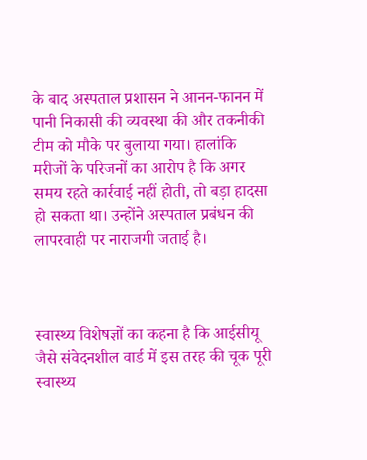के बाद अस्पताल प्रशासन ने आनन-फानन में पानी निकासी की व्यवस्था की और तकनीकी टीम को मौके पर बुलाया गया। हालांकि मरीजों के परिजनों का आरोप है कि अगर समय रहते कार्रवाई नहीं होती, तो बड़ा हादसा हो सकता था। उन्होंने अस्पताल प्रबंधन की लापरवाही पर नाराजगी जताई है।



स्वास्थ्य विशेषज्ञों का कहना है कि आईसीयू जैसे संवेदनशील वार्ड में इस तरह की चूक पूरी स्वास्थ्य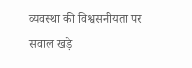व्यवस्था की विश्वसनीयता पर सवाल खड़े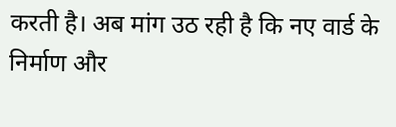करती है। अब मांग उठ रही है कि नए वार्ड के निर्माण और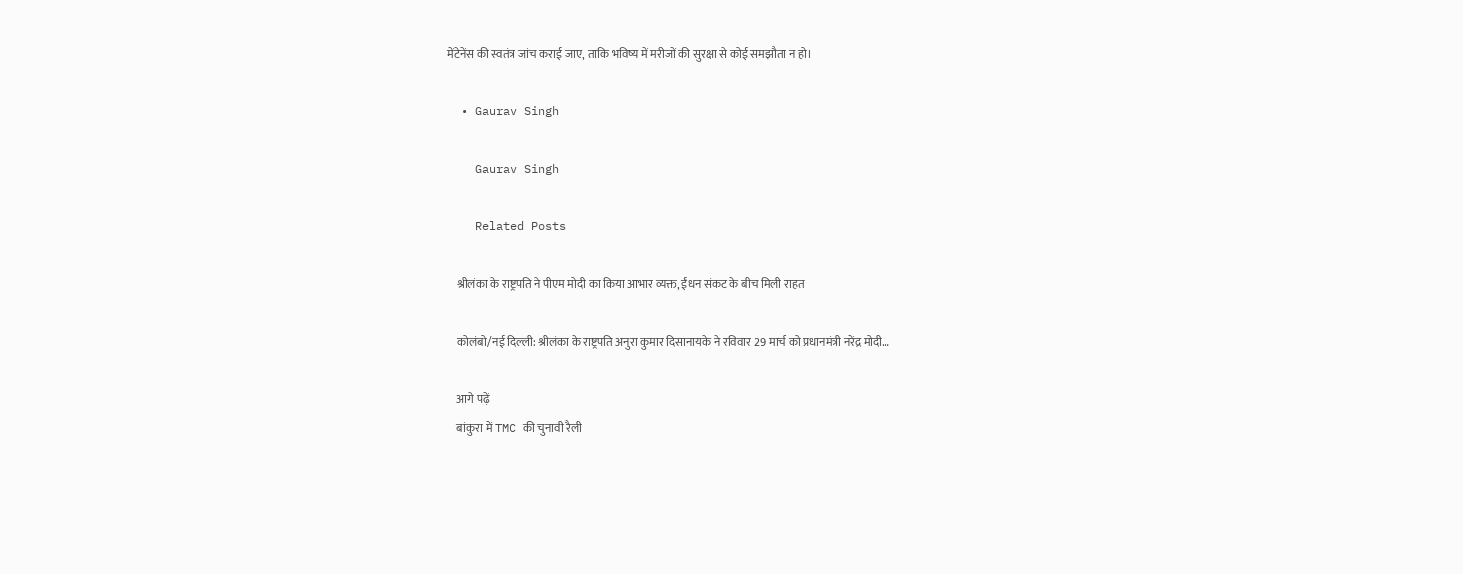मेंटेनेंस की स्वतंत्र जांच कराई जाए, ताकि भविष्य में मरीजों की सुरक्षा से कोई समझौता न हो।

  • Gaurav Singh

    Gaurav Singh

    Related Posts

    श्रीलंका के राष्ट्रपति ने पीएम मोदी का किया आभार व्यक्त, ईंधन संकट के बीच मिली राहत

    कोलंबो/नई दिल्ली: श्रीलंका के राष्ट्रपति अनुरा कुमार दिसानायके ने रविवार 29 मार्च को प्रधानमंत्री नरेंद्र मोदी…

    आगे पढ़ें
    बांकुरा में TMC की चुनावी रैली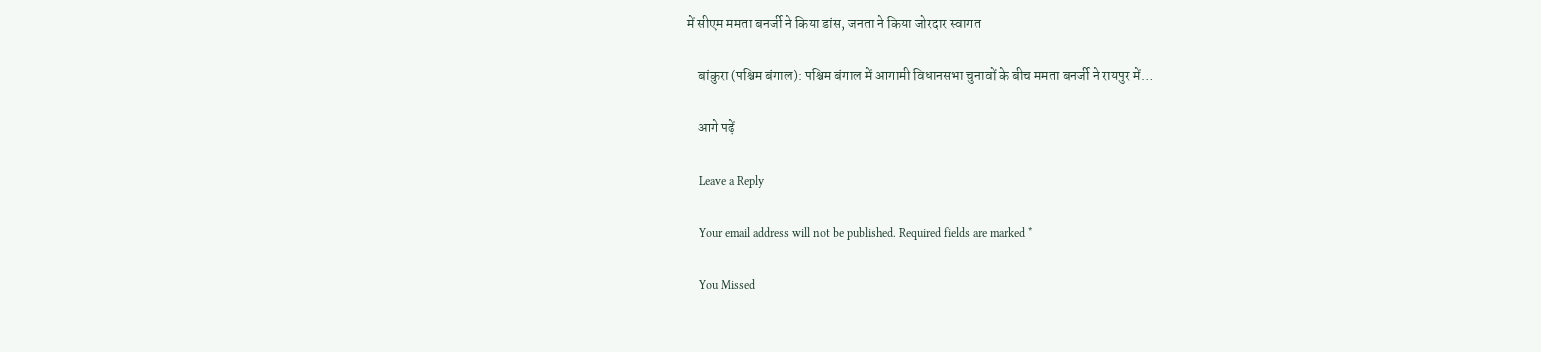में सीएम ममता बनर्जी ने किया डांस, जनता ने किया जोरदार स्वागत

    बांकुरा (पश्चिम बंगाल): पश्चिम बंगाल में आगामी विधानसभा चुनावों के बीच ममता बनर्जी ने रायपुर में…

    आगे पढ़ें

    Leave a Reply

    Your email address will not be published. Required fields are marked *

    You Missed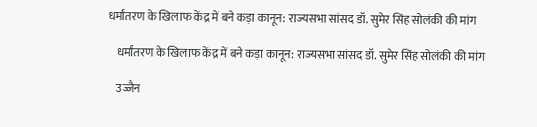धर्मांतरण के खिलाफ केंद्र में बने कड़ा कानून: राज्यसभा सांसद डॉ. सुमेर सिंह सोलंकी की मांग

    धर्मांतरण के खिलाफ केंद्र में बने कड़ा कानून: राज्यसभा सांसद डॉ. सुमेर सिंह सोलंकी की मांग

    उज्जैन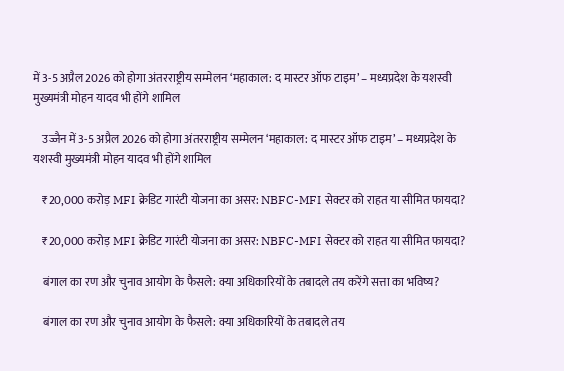में 3-5 अप्रैल 2026 को होगा अंतरराष्ट्रीय सम्मेलन ‘महाकाल: द मास्टर ऑफ टाइम’ – मध्यप्रदेश के यशस्वी मुख्यमंत्री मोहन यादव भी होंगे शामिल

    उज्जैन में 3-5 अप्रैल 2026 को होगा अंतरराष्ट्रीय सम्मेलन ‘महाकाल: द मास्टर ऑफ टाइम’ – मध्यप्रदेश के यशस्वी मुख्यमंत्री मोहन यादव भी होंगे शामिल

    ₹20,000 करोड़ MFI क्रेडिट गारंटी योजना का असर: NBFC-MFI सेक्टर को राहत या सीमित फायदा?

    ₹20,000 करोड़ MFI क्रेडिट गारंटी योजना का असर: NBFC-MFI सेक्टर को राहत या सीमित फायदा?

    बंगाल का रण और चुनाव आयोग के फैसले: क्या अधिकारियों के तबादले तय करेंगे सत्ता का भविष्य?

    बंगाल का रण और चुनाव आयोग के फैसले: क्या अधिकारियों के तबादले तय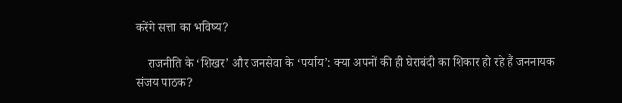करेंगे सत्ता का भविष्य?

    राजनीति के ‘शिखर’ और जनसेवा के ‘पर्याय’: क्या अपनों की ही घेराबंदी का शिकार हो रहे हैं जननायक संजय पाठक?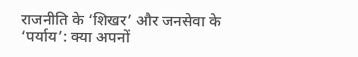राजनीति के ‘शिखर’ और जनसेवा के ‘पर्याय’: क्या अपनों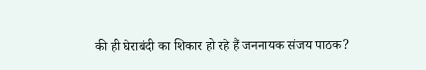की ही घेराबंदी का शिकार हो रहे हैं जननायक संजय पाठक?